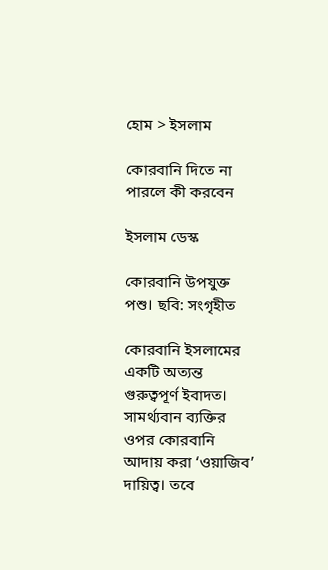হোম > ইসলাম

কোরবানি দিতে না পারলে কী করবেন

ইসলাম ডেস্ক

কোরবানি উপযুক্ত পশু। ছবি: সংগৃহীত

কোরবানি ইসলামের একটি অত্যন্ত গুরুত্বপূর্ণ ইবাদত। সামর্থ্যবান ব্যক্তির ওপর কোরবানি আদায় করা ‘ওয়াজিব’ দায়িত্ব। তবে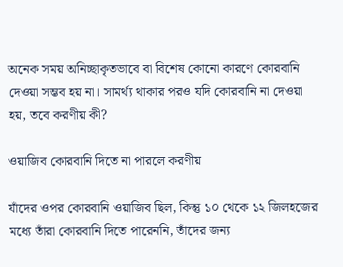অনেক সময় অনিচ্ছাকৃতভাবে বা বিশেষ কোনো কারণে কোরবানি দেওয়া সম্ভব হয় না। সামর্থ্য থাকার পরও যদি কোরবানি না দেওয়া হয়, তবে করণীয় কী?

ওয়াজিব কোরবানি দিতে না পারলে করণীয়

যাঁদের ওপর কোরবানি ওয়াজিব ছিল, কিন্তু ১০ থেকে ১২ জিলহজের মধ্যে তাঁরা কোরবানি দিতে পারেননি, তাঁদের জন্য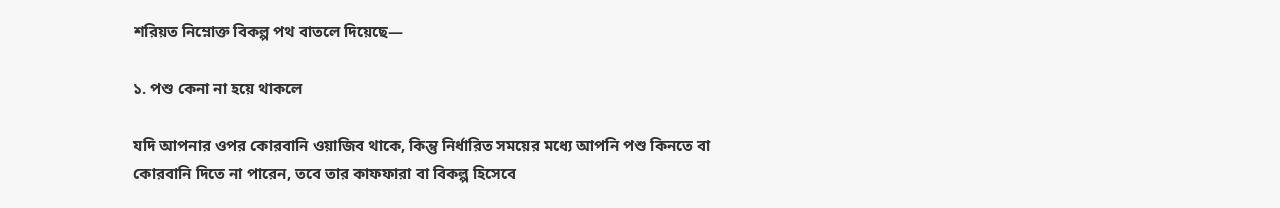শরিয়ত নিম্নোক্ত বিকল্প পথ বাতলে দিয়েছে—

১. পশু কেনা না হয়ে থাকলে

যদি আপনার ওপর কোরবানি ওয়াজিব থাকে, কিন্তু নির্ধারিত সময়ের মধ্যে আপনি পশু কিনতে বা কোরবানি দিতে না পারেন, তবে তার কাফফারা বা বিকল্প হিসেবে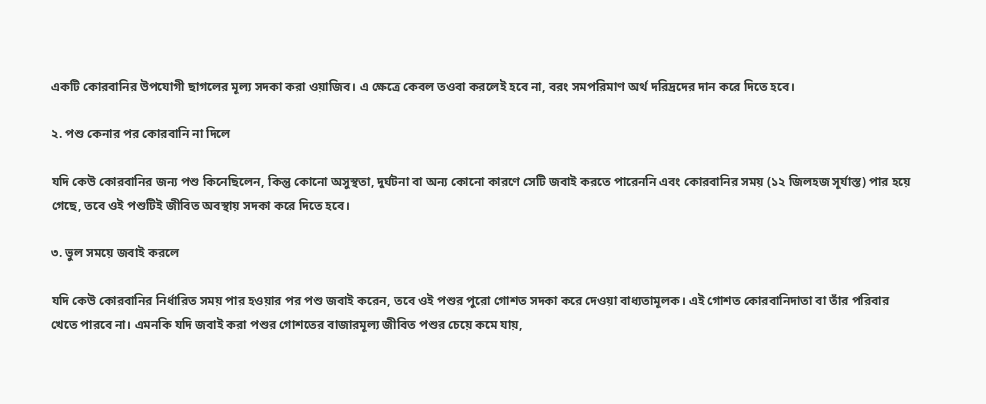একটি কোরবানির উপযোগী ছাগলের মূল্য সদকা করা ওয়াজিব। এ ক্ষেত্রে কেবল তওবা করলেই হবে না, বরং সমপরিমাণ অর্থ দরিদ্রদের দান করে দিতে হবে।

২. পশু কেনার পর কোরবানি না দিলে

যদি কেউ কোরবানির জন্য পশু কিনেছিলেন, কিন্তু কোনো অসুস্থতা, দুর্ঘটনা বা অন্য কোনো কারণে সেটি জবাই করতে পারেননি এবং কোরবানির সময় (১২ জিলহজ সূর্যাস্ত) পার হয়ে গেছে, তবে ওই পশুটিই জীবিত অবস্থায় সদকা করে দিতে হবে।

৩. ভুল সময়ে জবাই করলে

যদি কেউ কোরবানির নির্ধারিত সময় পার হওয়ার পর পশু জবাই করেন, তবে ওই পশুর পুরো গোশত সদকা করে দেওয়া বাধ্যতামূলক। এই গোশত কোরবানিদাতা বা তাঁর পরিবার খেতে পারবে না। এমনকি যদি জবাই করা পশুর গোশতের বাজারমূল্য জীবিত পশুর চেয়ে কমে যায়,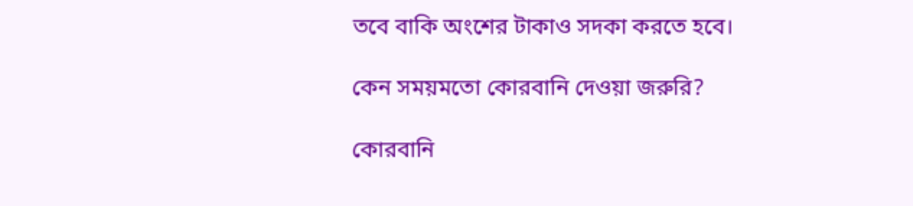তবে বাকি অংশের টাকাও সদকা করতে হবে।

কেন সময়মতো কোরবানি দেওয়া জরুরি?

কোরবানি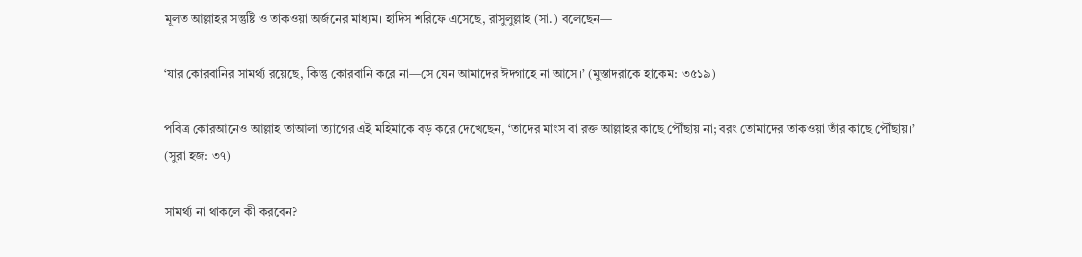মূলত আল্লাহর সন্তুষ্টি ও তাকওয়া অর্জনের মাধ্যম। হাদিস শরিফে এসেছে, রাসুলুল্লাহ (সা.) বলেছেন—

‘যার কোরবানির সামর্থ্য রয়েছে, কিন্তু কোরবানি করে না—সে যেন আমাদের ঈদগাহে না আসে।’ (মুস্তাদরাকে হাকেম: ৩৫১৯)

পবিত্র কোরআনেও আল্লাহ তাআলা ত্যাগের এই মহিমাকে বড় করে দেখেছেন, ‘তাদের মাংস বা রক্ত আল্লাহর কাছে পৌঁছায় না; বরং তোমাদের তাকওয়া তাঁর কাছে পৌঁছায়।’ (সুরা হজ: ৩৭)

সামর্থ্য না থাকলে কী করবেন?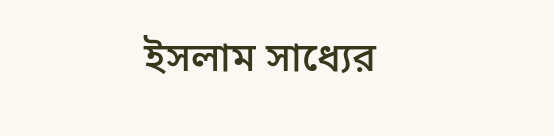ইসলাম সাধ্যের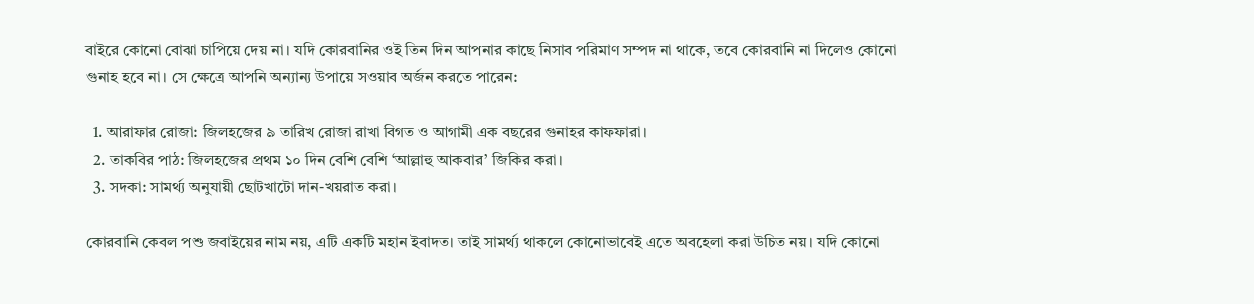বাইরে কোনো বোঝা চাপিয়ে দেয় না। যদি কোরবানির ওই তিন দিন আপনার কাছে নিসাব পরিমাণ সম্পদ না থাকে, তবে কোরবানি না দিলেও কোনো গুনাহ হবে না। সে ক্ষেত্রে আপনি অন্যান্য উপায়ে সওয়াব অর্জন করতে পারেন:

  1. আরাফার রোজা: জিলহজের ৯ তারিখ রোজা রাখা বিগত ও আগামী এক বছরের গুনাহর কাফফারা।
  2. তাকবির পাঠ: জিলহজের প্রথম ১০ দিন বেশি বেশি ‘আল্লাহু আকবার’ জিকির করা।
  3. সদকা: সামর্থ্য অনুযায়ী ছোটখাটো দান-খয়রাত করা।

কোরবানি কেবল পশু জবাইয়ের নাম নয়, এটি একটি মহান ইবাদত। তাই সামর্থ্য থাকলে কোনোভাবেই এতে অবহেলা করা উচিত নয়। যদি কোনো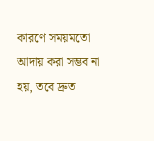কারণে সময়মতো আদায় করা সম্ভব না হয়, তবে দ্রুত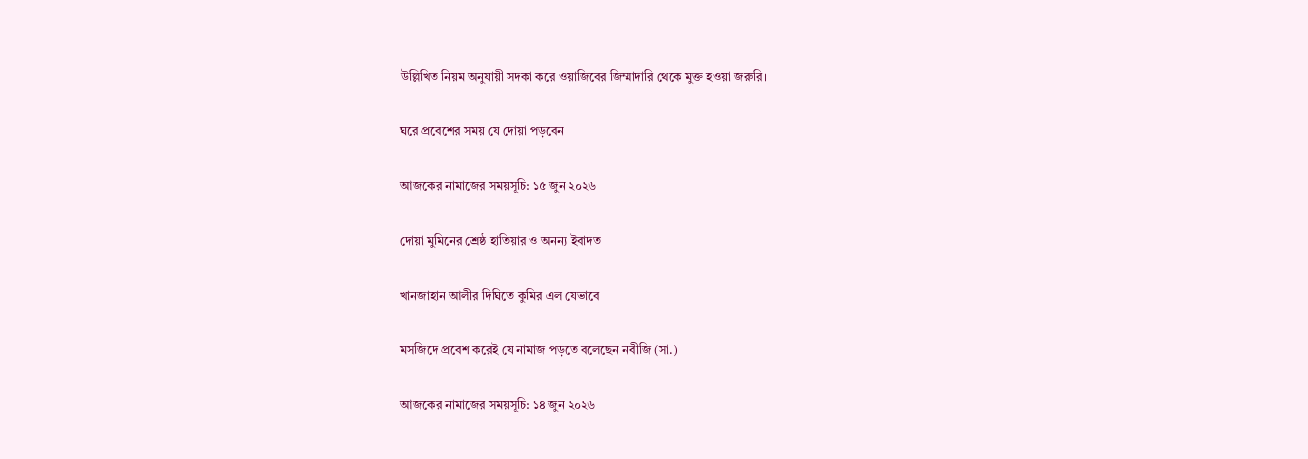উল্লিখিত নিয়ম অনুযায়ী সদকা করে ওয়াজিবের জিম্মাদারি থেকে মুক্ত হওয়া জরুরি।

ঘরে প্রবেশের সময় যে দোয়া পড়বেন

আজকের নামাজের সময়সূচি: ১৫ জুন ২০২৬

দোয়া মুমিনের শ্রেষ্ঠ হাতিয়ার ও অনন্য ইবাদত

খানজাহান আলীর দিঘিতে কুমির এল যেভাবে

মসজিদে প্রবেশ করেই যে নামাজ পড়তে বলেছেন নবীজি (সা.)

আজকের নামাজের সময়সূচি: ১৪ জুন ২০২৬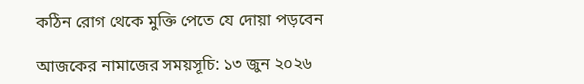কঠিন রোগ থেকে মুক্তি পেতে যে দোয়া পড়বেন

আজকের নামাজের সময়সূচি: ১৩ জুন ২০২৬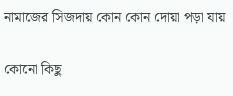নামাজের সিজদায় কোন কোন দোয়া পড়া যায়

কোনো কিছু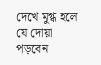দেখে মুগ্ধ হলে যে দোয়া পড়বেন